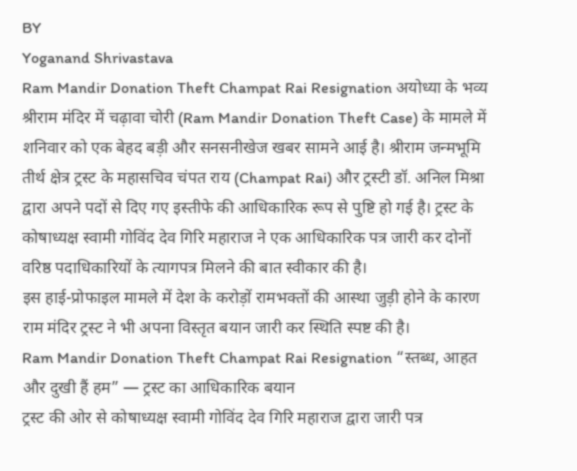BY
Yoganand Shrivastava
Ram Mandir Donation Theft Champat Rai Resignation अयोध्या के भव्य श्रीराम मंदिर में चढ़ावा चोरी (Ram Mandir Donation Theft Case) के मामले में शनिवार को एक बेहद बड़ी और सनसनीखेज खबर सामने आई है। श्रीराम जन्मभूमि तीर्थ क्षेत्र ट्रस्ट के महासचिव चंपत राय (Champat Rai) और ट्रस्टी डॉ. अनिल मिश्रा द्वारा अपने पदों से दिए गए इस्तीफे की आधिकारिक रूप से पुष्टि हो गई है। ट्रस्ट के कोषाध्यक्ष स्वामी गोविंद देव गिरि महाराज ने एक आधिकारिक पत्र जारी कर दोनों वरिष्ठ पदाधिकारियों के त्यागपत्र मिलने की बात स्वीकार की है।
इस हाई-प्रोफाइल मामले में देश के करोड़ों रामभक्तों की आस्था जुड़ी होने के कारण राम मंदिर ट्रस्ट ने भी अपना विस्तृत बयान जारी कर स्थिति स्पष्ट की है।
Ram Mandir Donation Theft Champat Rai Resignation “स्तब्ध, आहत और दुखी हैं हम” — ट्रस्ट का आधिकारिक बयान
ट्रस्ट की ओर से कोषाध्यक्ष स्वामी गोविंद देव गिरि महाराज द्वारा जारी पत्र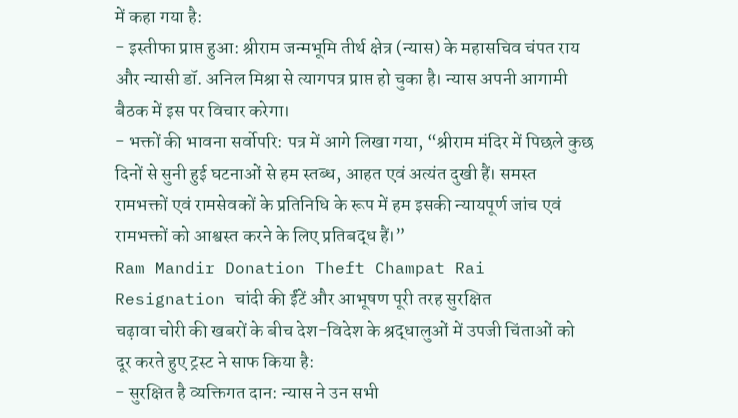में कहा गया है:
- इस्तीफा प्राप्त हुआ: श्रीराम जन्मभूमि तीर्थ क्षेत्र (न्यास) के महासचिव चंपत राय और न्यासी डॉ. अनिल मिश्रा से त्यागपत्र प्राप्त हो चुका है। न्यास अपनी आगामी बैठक में इस पर विचार करेगा।
- भक्तों की भावना सर्वोपरि: पत्र में आगे लिखा गया, “श्रीराम मंदिर में पिछले कुछ दिनों से सुनी हुई घटनाओं से हम स्तब्ध, आहत एवं अत्यंत दुखी हैं। समस्त रामभक्तों एवं रामसेवकों के प्रतिनिधि के रूप में हम इसकी न्यायपूर्ण जांच एवं रामभक्तों को आश्वस्त करने के लिए प्रतिबद्ध हैं।”
Ram Mandir Donation Theft Champat Rai Resignation चांदी की ईंटें और आभूषण पूरी तरह सुरक्षित
चढ़ावा चोरी की खबरों के बीच देश-विदेश के श्रद्धालुओं में उपजी चिंताओं को दूर करते हुए ट्रस्ट ने साफ किया है:
- सुरक्षित है व्यक्तिगत दान: न्यास ने उन सभी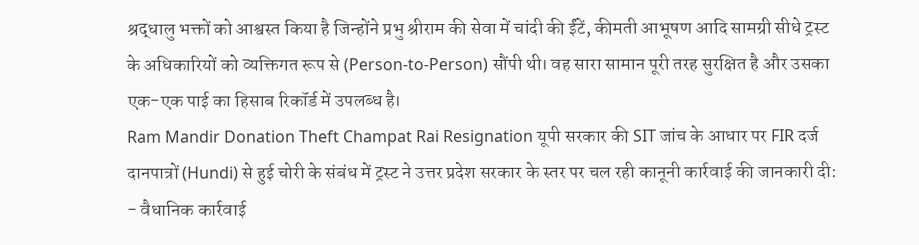श्रद्धालु भक्तों को आश्वस्त किया है जिन्होंने प्रभु श्रीराम की सेवा में चांदी की ईंटें, कीमती आभूषण आदि सामग्री सीधे ट्रस्ट के अधिकारियों को व्यक्तिगत रूप से (Person-to-Person) सौंपी थी। वह सारा सामान पूरी तरह सुरक्षित है और उसका एक-एक पाई का हिसाब रिकॉर्ड में उपलब्ध है।
Ram Mandir Donation Theft Champat Rai Resignation यूपी सरकार की SIT जांच के आधार पर FIR दर्ज
दानपात्रों (Hundi) से हुई चोरी के संबंध में ट्रस्ट ने उत्तर प्रदेश सरकार के स्तर पर चल रही कानूनी कार्रवाई की जानकारी दी:
- वैधानिक कार्रवाई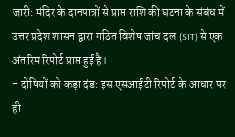जारी: मंदिर के दानपात्रों से प्राप्त राशि की घटना के संबंध में उत्तर प्रदेश शासन द्वारा गठित विशेष जांच दल (SIT) से एक अंतरिम रिपोर्ट प्राप्त हुई है।
- दोषियों को कड़ा दंड: इस एसआईटी रिपोर्ट के आधार पर ही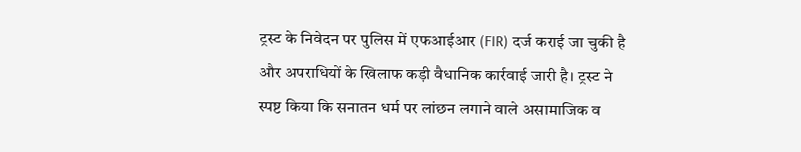ट्रस्ट के निवेदन पर पुलिस में एफआईआर (FIR) दर्ज कराई जा चुकी है और अपराधियों के खिलाफ कड़ी वैधानिक कार्रवाई जारी है। ट्रस्ट ने स्पष्ट किया कि सनातन धर्म पर लांछन लगाने वाले असामाजिक व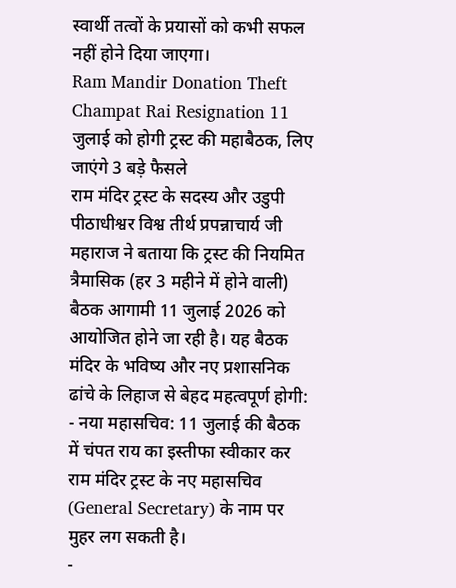स्वार्थी तत्वों के प्रयासों को कभी सफल नहीं होने दिया जाएगा।
Ram Mandir Donation Theft Champat Rai Resignation 11 जुलाई को होगी ट्रस्ट की महाबैठक, लिए जाएंगे 3 बड़े फैसले
राम मंदिर ट्रस्ट के सदस्य और उडुपी पीठाधीश्वर विश्व तीर्थ प्रपन्नाचार्य जी महाराज ने बताया कि ट्रस्ट की नियमित त्रैमासिक (हर 3 महीने में होने वाली) बैठक आगामी 11 जुलाई 2026 को आयोजित होने जा रही है। यह बैठक मंदिर के भविष्य और नए प्रशासनिक ढांचे के लिहाज से बेहद महत्वपूर्ण होगी:
- नया महासचिव: 11 जुलाई की बैठक में चंपत राय का इस्तीफा स्वीकार कर राम मंदिर ट्रस्ट के नए महासचिव (General Secretary) के नाम पर मुहर लग सकती है।
-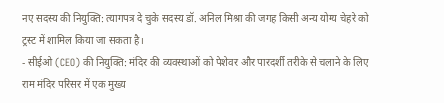नए सदस्य की नियुक्ति: त्यागपत्र दे चुके सदस्य डॉ. अनिल मिश्रा की जगह किसी अन्य योग्य चेहरे को ट्रस्ट में शामिल किया जा सकता है।
- सीईओ (CEO) की नियुक्ति: मंदिर की व्यवस्थाओं को पेशेवर और पारदर्शी तरीके से चलाने के लिए राम मंदिर परिसर में एक मुख्य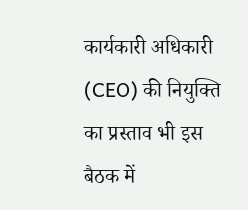कार्यकारी अधिकारी (CEO) की नियुक्ति का प्रस्ताव भी इस बैठक में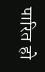पारित हो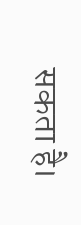सकता है।